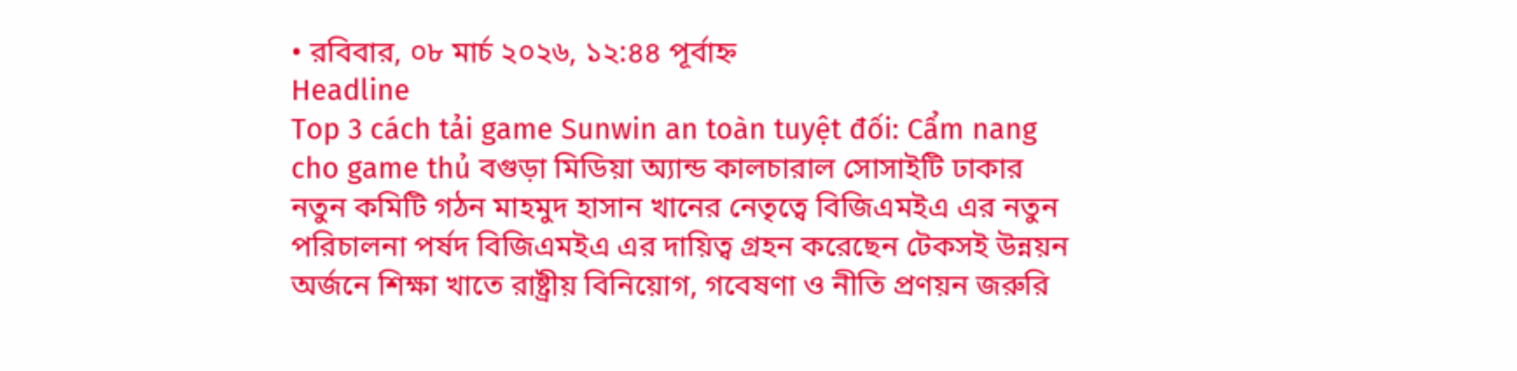• রবিবার, ০৮ মার্চ ২০২৬, ১২:৪৪ পূর্বাহ্ন
Headline
Top 3 cách tải game Sunwin an toàn tuyệt đối: Cẩm nang cho game thủ বগুড়া মিডিয়া অ্যান্ড কালচারাল সোসাইটি ঢাকার নতুন কমিটি গঠন মাহমুদ হাসান খানের নেতৃত্বে বিজিএমইএ এর নতুন পরিচালনা পর্ষদ বিজিএমইএ এর দায়িত্ব গ্রহন করেছেন টেকসই উন্নয়ন অর্জনে শিক্ষা খাতে রাষ্ট্রীয় বিনিয়োগ, গবেষণা ও নীতি প্রণয়ন জরুরি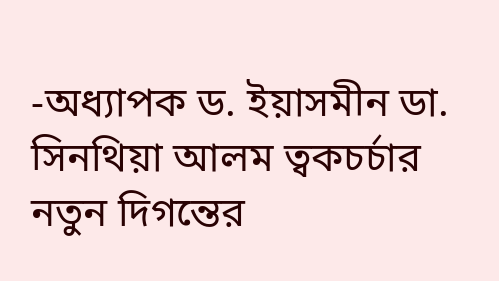-অধ্যাপক ড. ইয়াসমীন ডা. সিনথিয়া আলম ত্বকচর্চার নতুন দিগন্তের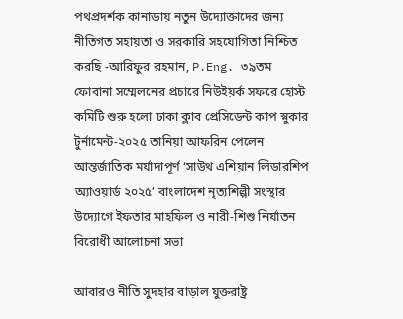পথপ্রদর্শক কানাডায় নতুন উদ্যোক্তাদের জন্য নীতিগত সহায়তা ও সরকারি সহযোগিতা নিশ্চিত করছি -আরিফুর রহমান, P.Eng. ৩৯তম ফোবানা সম্মেলনের প্রচারে নিউইয়র্ক সফরে হোস্ট কমিটি শুরু হলো ঢাকা ক্লাব প্রেসিডেন্ট কাপ স্নুকার টুর্নামেন্ট-২০২৫ তানিয়া আফরিন পেলেন আন্তর্জাতিক মর্যাদাপূর্ণ ‘সাউথ এশিয়ান লিডারশিপ অ্যাওয়ার্ড ২০২৫’ বাংলাদেশ নৃত্যশিল্পী সংস্থার উদ্যোগে ইফতার মাহফিল ও নারী-শিশু নির্যাতন বিরোধী আলোচনা সভা

আবারও নীতি সুদহার বাড়াল যুক্তরাষ্ট্র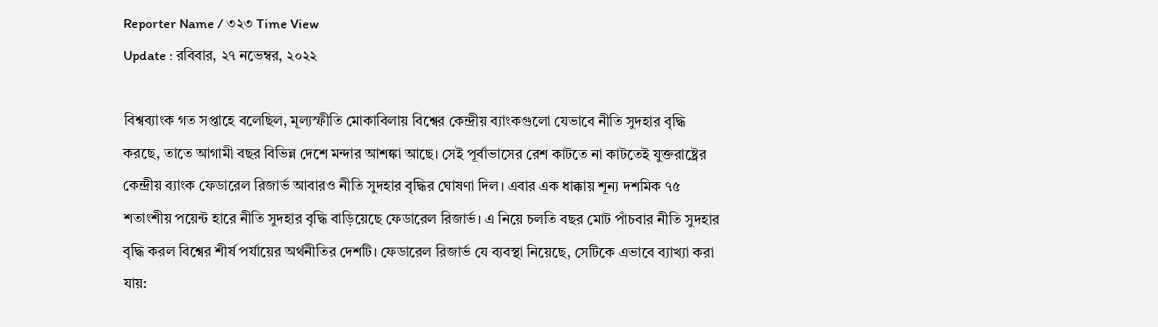Reporter Name / ৩২৩ Time View
Update : রবিবার, ২৭ নভেম্বর, ২০২২

বিশ্বব্যাংক গত সপ্তাহে বলেছিল, মূল্যস্ফীতি মোকাবিলায় বিশ্বের কেন্দ্রীয় ব্যাংকগুলো যেভাবে নীতি সুদহার বৃদ্ধি করছে, তাতে আগামী বছর বিভিন্ন দেশে মন্দার আশঙ্কা আছে। সেই পূর্বাভাসের রেশ কাটতে না কাটতেই যুক্তরাষ্ট্রের কেন্দ্রীয় ব্যাংক ফেডারেল রিজার্ভ আবারও নীতি সুদহার বৃদ্ধির ঘোষণা দিল। এবার এক ধাক্কায় শূন্য দশমিক ৭৫ শতাংশীয় পয়েন্ট হারে নীতি সুদহার বৃদ্ধি বাড়িয়েছে ফেডারেল রিজার্ভ। এ নিয়ে চলতি বছর মোট পাঁচবার নীতি সুদহার বৃদ্ধি করল বিশ্বের শীর্ষ পর্যায়ের অর্থনীতির দেশটি। ফেডারেল রিজার্ভ যে ব্যবস্থা নিয়েছে, সেটিকে এভাবে ব্যাখ্যা করা যায়: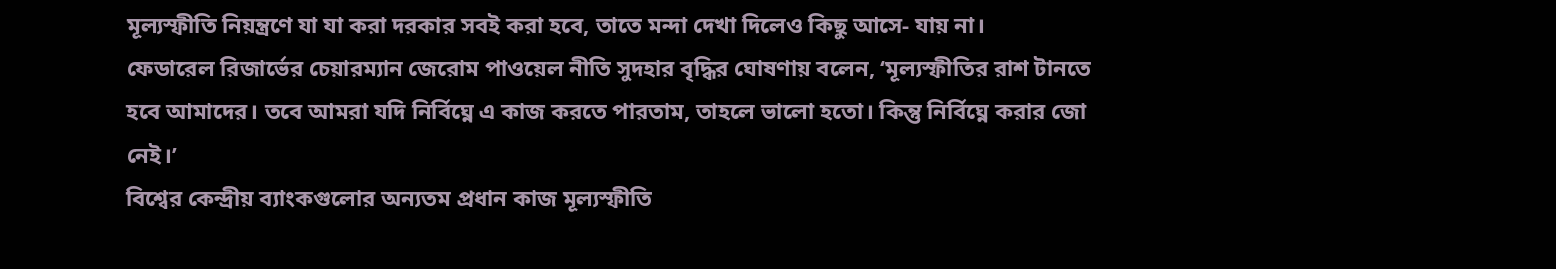মূল্যস্ফীতি নিয়ন্ত্রণে যা যা করা দরকার সবই করা হবে, তাতে মন্দা দেখা দিলেও কিছু আসে- যায় না।
ফেডারেল রিজার্ভের চেয়ারম্যান জেরোম পাওয়েল নীতি সুদহার বৃদ্ধির ঘোষণায় বলেন, ‘মূল্যস্ফীতির রাশ টানতে হবে আমাদের। তবে আমরা যদি নির্বিঘ্নে এ কাজ করতে পারতাম, তাহলে ভালো হতো। কিন্তু নির্বিঘ্নে করার জো নেই।’
বিশ্বের কেন্দ্রীয় ব্যাংকগুলোর অন্যতম প্রধান কাজ মূল্যস্ফীতি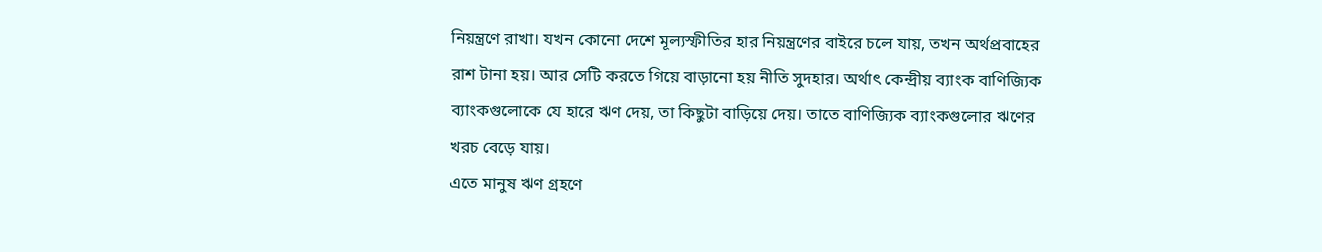নিয়ন্ত্রণে রাখা। যখন কোনো দেশে মূল্যস্ফীতির হার নিয়ন্ত্রণের বাইরে চলে যায়, তখন অর্থপ্রবাহের রাশ টানা হয়। আর সেটি করতে গিয়ে বাড়ানো হয় নীতি সুদহার। অর্থাৎ কেন্দ্রীয় ব্যাংক বাণিজ্যিক ব্যাংকগুলোকে যে হারে ঋণ দেয়, তা কিছুটা বাড়িয়ে দেয়। তাতে বাণিজ্যিক ব্যাংকগুলোর ঋণের খরচ বেড়ে যায়।
এতে মানুষ ঋণ গ্রহণে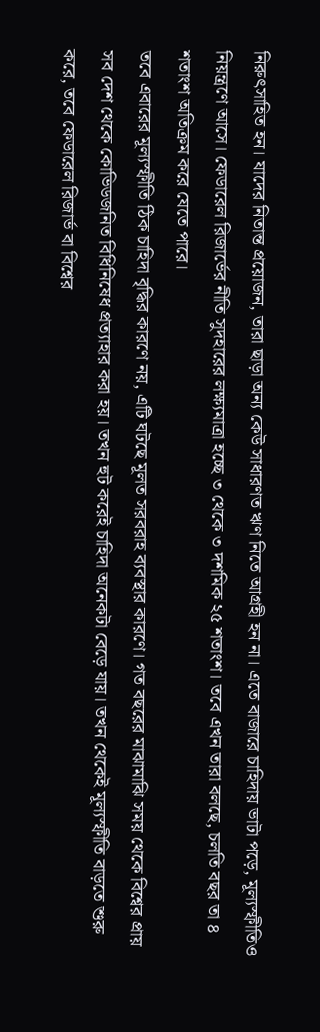নিরুৎসাহিত হন। যাদের নিতান্ত প্রয়োজন, তারা ছাড়া অন্য কেউ সাধারণত ঋণ নিতে আগ্রহী হন না। এতে বাজারে চাহিদায় ভাটা পড়ে, মূল্যস্ফীতিও নিয়ন্ত্রণে আসে। ফেডারেল রিজার্ভের নীতি সুদহারের লক্ষ্যমাত্রা হচ্ছে ৩ থেকে ৩ দশমিক ২৫ শতাংশ। তবে এখন তারা বলছে, চলতি বছর তা ৪ শতাংশ অতিক্রম করে যেতে পারে।
তবে এবারের মূল্যস্ফীতি ঠিক চাহিদা বৃদ্ধির কারণে নয়, এটি ঘটছে মূলত সরবরাহ ব্যবস্থার কারণে। গত বছরের মাঝামাঝি সময় থেকে বিশ্বের প্রায় সব দেশ থেকে কোভিডজনিত বিধিনিষেধ প্রত্যাহার করা হয়। তখন হুট করেই চাহিদা অনেকটা বেড়ে যায়। তখন থেকেই মূল্যস্ফীতি বাড়তে শুরু করে, তবে ফেডারেল রিজার্ভ বা বিশ্বের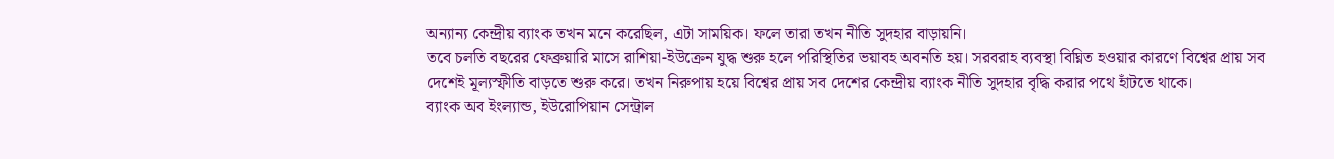অন্যান্য কেন্দ্রীয় ব্যাংক তখন মনে করেছিল, এটা সাময়িক। ফলে তারা তখন নীতি সুদহার বাড়ায়নি।
তবে চলতি বছরের ফেব্রুয়ারি মাসে রাশিয়া-ইউক্রেন যুদ্ধ শুরু হলে পরিস্থিতির ভয়াবহ অবনতি হয়। সরবরাহ ব্যবস্থা বিঘ্নিত হওয়ার কারণে বিশ্বের প্রায় সব দেশেই মূল্যস্ফীতি বাড়তে শুরু করে। তখন নিরুপায় হয়ে বিশ্বের প্রায় সব দেশের কেন্দ্রীয় ব্যাংক নীতি সুদহার বৃদ্ধি করার পথে হাঁটতে থাকে।
ব্যাংক অব ইংল্যান্ড, ইউরোপিয়ান সেন্ট্রাল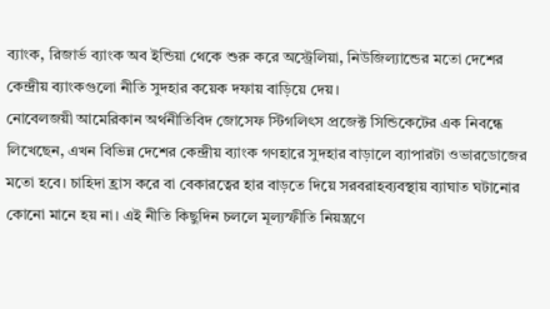ব্যাংক, রিজার্ভ ব্যাংক অব ইন্ডিয়া থেকে শুরু করে অস্ট্রেলিয়া, নিউজিল্যান্ডের মতো দেশের কেন্দ্রীয় ব্যাংকগুলো নীতি সুদহার কয়েক দফায় বাড়িয়ে দেয়।
নোবেলজয়ী আমেরিকান অর্থনীতিবিদ জোসেফ স্টিগলিৎস প্রজেক্ট সিন্ডিকেটের এক নিবন্ধে লিখেছেন, এখন বিভিন্ন দেশের কেন্দ্রীয় ব্যাংক গণহারে সুদহার বাড়ালে ব্যাপারটা ওভারডোজের মতো হবে। চাহিদা হ্রাস করে বা বেকারত্বের হার বাড়তে দিয়ে সরবরাহব্যবস্থায় ব্যাঘাত ঘটানোর কোনো মানে হয় না। এই নীতি কিছুদিন চললে মূল্যস্ফীতি নিয়ন্ত্রণে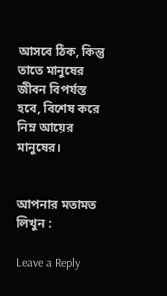আসবে ঠিক, কিন্তু তাতে মানুষের জীবন বিপর্যস্ত হবে, বিশেষ করে নিম্ন আয়ের মানুষের।


আপনার মতামত লিখুন :

Leave a Reply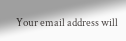Your email address will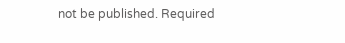not be published. Required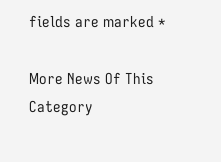fields are marked *

More News Of This Category